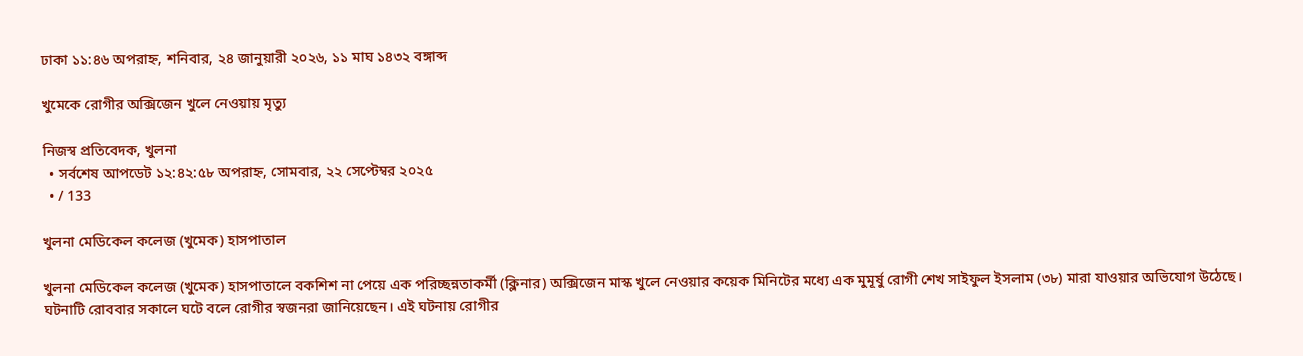ঢাকা ১১:৪৬ অপরাহ্ন, শনিবার, ২৪ জানুয়ারী ২০২৬, ১১ মাঘ ১৪৩২ বঙ্গাব্দ

খুমেকে রোগীর অক্সিজেন খুলে নেওয়ায় মৃত্যু

নিজস্ব প্রতিবেদক, খুলনা
  • সর্বশেষ আপডেট ১২:৪২:৫৮ অপরাহ্ন, সোমবার, ২২ সেপ্টেম্বর ২০২৫
  • / 133

খুলনা মেডিকেল কলেজ (খুমেক) হাসপাতাল

খুলনা মেডিকেল কলেজ (খুমেক) হাসপাতালে বকশিশ না পেয়ে এক পরিচ্ছন্নতাকর্মী (ক্লিনার) অক্সিজেন মাস্ক খুলে নেওয়ার কয়েক মিনিটের মধ্যে এক মুমূর্ষু রোগী শেখ সাইফুল ইসলাম (৩৮) মারা যাওয়ার অভিযোগ উঠেছে। ঘটনাটি রোববার সকালে ঘটে বলে রোগীর স্বজনরা জানিয়েছেন। এই ঘটনায় রোগীর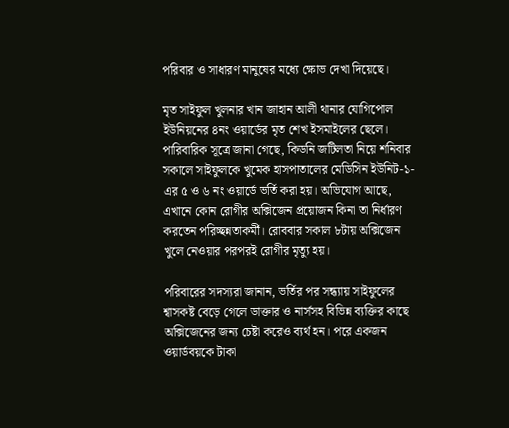পরিবার ও সাধারণ মানুষের মধ্যে ক্ষোভ দেখা দিয়েছে।

মৃত সাইফুল খুলনার খান জাহান আলী থানার যোগিপোল ইউনিয়নের ৪নং ওয়ার্ডের মৃত শেখ ইসমাইলের ছেলে। পারিবারিক সূত্রে জানা গেছে, কিডনি জটিলতা নিয়ে শনিবার সকালে সাইফুলকে খুমেক হাসপাতালের মেডিসিন ইউনিট-১-এর ৫ ও ৬ নং ওয়ার্ডে ভর্তি করা হয়। অভিযোগ আছে, এখানে কোন রোগীর অক্সিজেন প্রয়োজন কিনা তা নির্ধারণ করতেন পরিচ্ছন্নতাকর্মী। রোববার সকাল ৮টায় অক্সিজেন খুলে নেওয়ার পরপরই রোগীর মৃত্যু হয়।

পরিবারের সদস্যরা জানান, ভর্তির পর সন্ধ্যায় সাইফুলের শ্বাসকষ্ট বেড়ে গেলে ডাক্তার ও নার্সসহ বিভিন্ন ব্যক্তির কাছে অক্সিজেনের জন্য চেষ্টা করেও ব্যর্থ হন। পরে একজন ওয়ার্ডবয়কে টাকা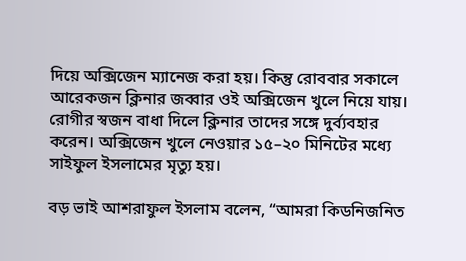দিয়ে অক্সিজেন ম্যানেজ করা হয়। কিন্তু রোববার সকালে আরেকজন ক্লিনার জব্বার ওই অক্সিজেন খুলে নিয়ে যায়। রোগীর স্বজন বাধা দিলে ক্লিনার তাদের সঙ্গে দুর্ব্যবহার করেন। অক্সিজেন খুলে নেওয়ার ১৫–২০ মিনিটের মধ্যে সাইফুল ইসলামের মৃত্যু হয়।

বড় ভাই আশরাফুল ইসলাম বলেন, “আমরা কিডনিজনিত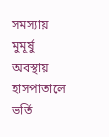সমস্যায় মুমূর্ষু অবস্থায় হাসপাতালে ভর্তি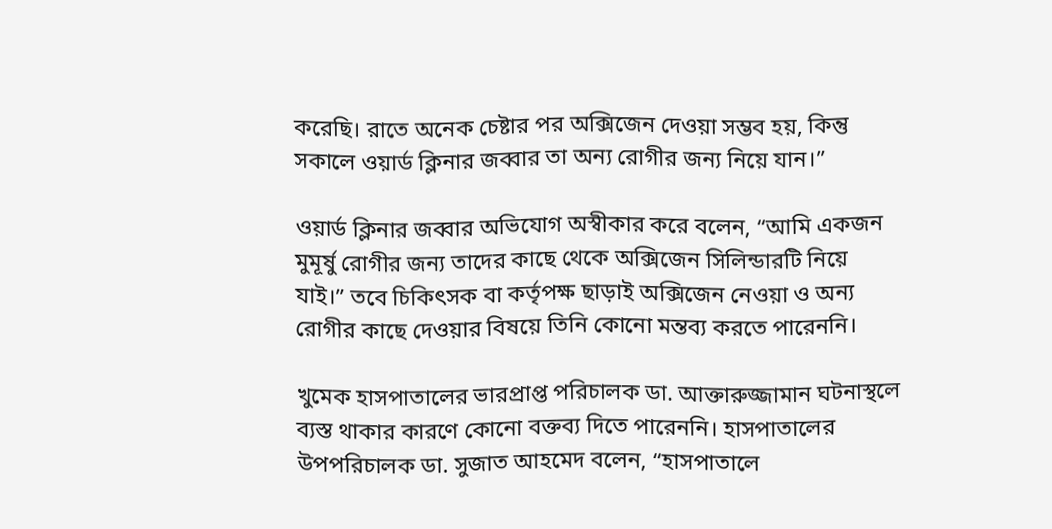করেছি। রাতে অনেক চেষ্টার পর অক্সিজেন দেওয়া সম্ভব হয়, কিন্তু সকালে ওয়ার্ড ক্লিনার জব্বার তা অন্য রোগীর জন্য নিয়ে যান।”

ওয়ার্ড ক্লিনার জব্বার অভিযোগ অস্বীকার করে বলেন, “আমি একজন মুমূর্ষু রোগীর জন্য তাদের কাছে থেকে অক্সিজেন সিলিন্ডারটি নিয়ে যাই।” তবে চিকিৎসক বা কর্তৃপক্ষ ছাড়াই অক্সিজেন নেওয়া ও অন্য রোগীর কাছে দেওয়ার বিষয়ে তিনি কোনো মন্তব্য করতে পারেননি।

খুমেক হাসপাতালের ভারপ্রাপ্ত পরিচালক ডা. আক্তারুজ্জামান ঘটনাস্থলে ব্যস্ত থাকার কারণে কোনো বক্তব্য দিতে পারেননি। হাসপাতালের উপপরিচালক ডা. সুজাত আহমেদ বলেন, “হাসপাতালে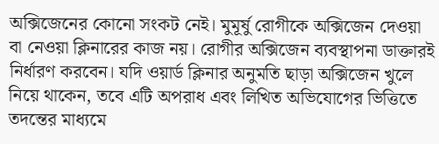অক্সিজেনের কোনো সংকট নেই। মুমূর্ষু রোগীকে অক্সিজেন দেওয়া বা নেওয়া ক্লিনারের কাজ নয়। রোগীর অক্সিজেন ব্যবস্থাপনা ডাক্তারই নির্ধারণ করবেন। যদি ওয়ার্ড ক্লিনার অনুমতি ছাড়া অক্সিজেন খুলে নিয়ে থাকেন, তবে এটি অপরাধ এবং লিখিত অভিযোগের ভিত্তিতে তদন্তের মাধ্যমে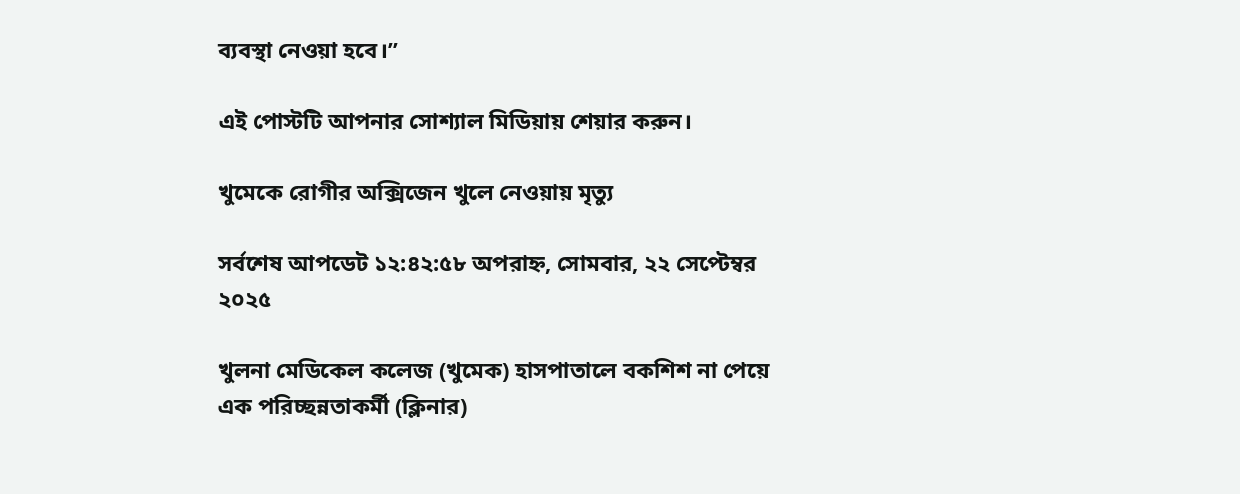ব্যবস্থা নেওয়া হবে।”

এই পোস্টটি আপনার সোশ্যাল মিডিয়ায় শেয়ার করুন।

খুমেকে রোগীর অক্সিজেন খুলে নেওয়ায় মৃত্যু

সর্বশেষ আপডেট ১২:৪২:৫৮ অপরাহ্ন, সোমবার, ২২ সেপ্টেম্বর ২০২৫

খুলনা মেডিকেল কলেজ (খুমেক) হাসপাতালে বকশিশ না পেয়ে এক পরিচ্ছন্নতাকর্মী (ক্লিনার)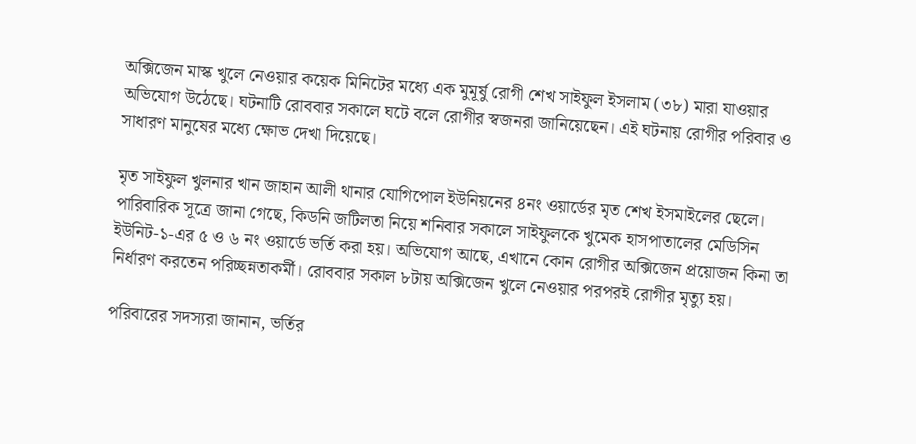অক্সিজেন মাস্ক খুলে নেওয়ার কয়েক মিনিটের মধ্যে এক মুমূর্ষু রোগী শেখ সাইফুল ইসলাম (৩৮) মারা যাওয়ার অভিযোগ উঠেছে। ঘটনাটি রোববার সকালে ঘটে বলে রোগীর স্বজনরা জানিয়েছেন। এই ঘটনায় রোগীর পরিবার ও সাধারণ মানুষের মধ্যে ক্ষোভ দেখা দিয়েছে।

মৃত সাইফুল খুলনার খান জাহান আলী থানার যোগিপোল ইউনিয়নের ৪নং ওয়ার্ডের মৃত শেখ ইসমাইলের ছেলে। পারিবারিক সূত্রে জানা গেছে, কিডনি জটিলতা নিয়ে শনিবার সকালে সাইফুলকে খুমেক হাসপাতালের মেডিসিন ইউনিট-১-এর ৫ ও ৬ নং ওয়ার্ডে ভর্তি করা হয়। অভিযোগ আছে, এখানে কোন রোগীর অক্সিজেন প্রয়োজন কিনা তা নির্ধারণ করতেন পরিচ্ছন্নতাকর্মী। রোববার সকাল ৮টায় অক্সিজেন খুলে নেওয়ার পরপরই রোগীর মৃত্যু হয়।

পরিবারের সদস্যরা জানান, ভর্তির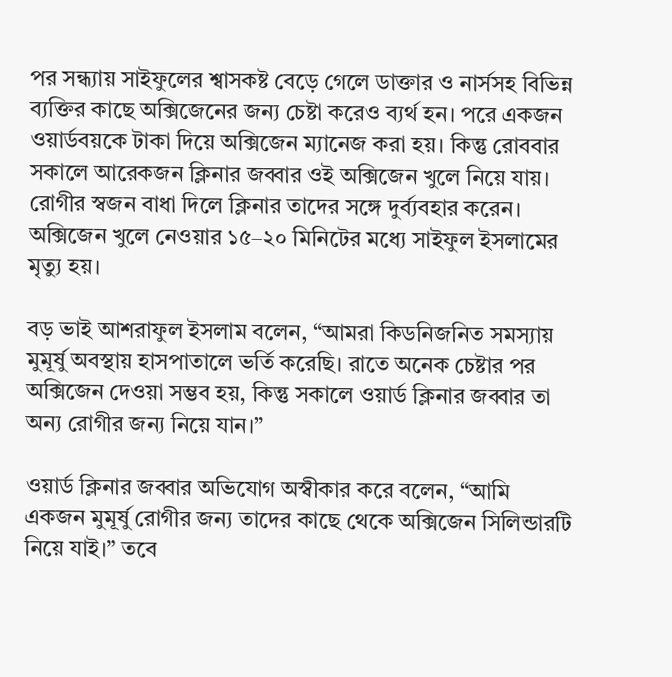পর সন্ধ্যায় সাইফুলের শ্বাসকষ্ট বেড়ে গেলে ডাক্তার ও নার্সসহ বিভিন্ন ব্যক্তির কাছে অক্সিজেনের জন্য চেষ্টা করেও ব্যর্থ হন। পরে একজন ওয়ার্ডবয়কে টাকা দিয়ে অক্সিজেন ম্যানেজ করা হয়। কিন্তু রোববার সকালে আরেকজন ক্লিনার জব্বার ওই অক্সিজেন খুলে নিয়ে যায়। রোগীর স্বজন বাধা দিলে ক্লিনার তাদের সঙ্গে দুর্ব্যবহার করেন। অক্সিজেন খুলে নেওয়ার ১৫–২০ মিনিটের মধ্যে সাইফুল ইসলামের মৃত্যু হয়।

বড় ভাই আশরাফুল ইসলাম বলেন, “আমরা কিডনিজনিত সমস্যায় মুমূর্ষু অবস্থায় হাসপাতালে ভর্তি করেছি। রাতে অনেক চেষ্টার পর অক্সিজেন দেওয়া সম্ভব হয়, কিন্তু সকালে ওয়ার্ড ক্লিনার জব্বার তা অন্য রোগীর জন্য নিয়ে যান।”

ওয়ার্ড ক্লিনার জব্বার অভিযোগ অস্বীকার করে বলেন, “আমি একজন মুমূর্ষু রোগীর জন্য তাদের কাছে থেকে অক্সিজেন সিলিন্ডারটি নিয়ে যাই।” তবে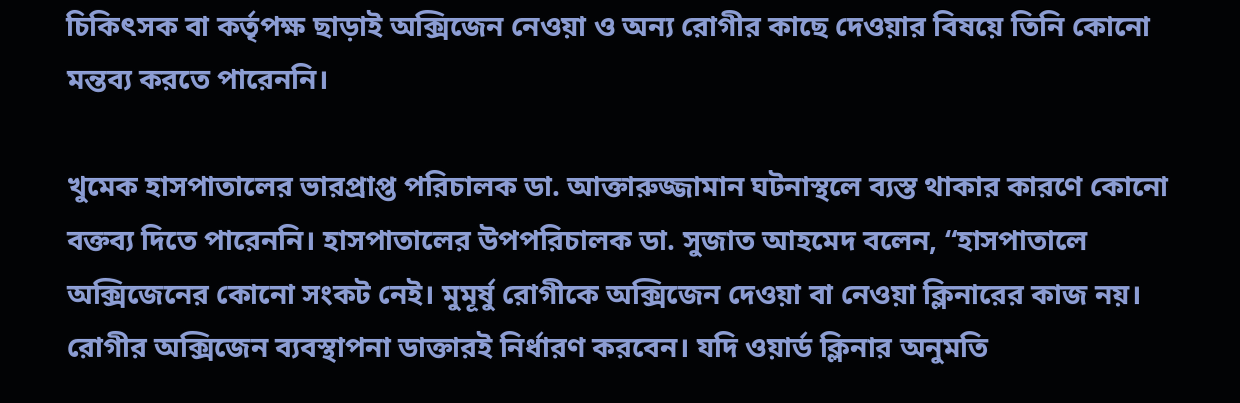চিকিৎসক বা কর্তৃপক্ষ ছাড়াই অক্সিজেন নেওয়া ও অন্য রোগীর কাছে দেওয়ার বিষয়ে তিনি কোনো মন্তব্য করতে পারেননি।

খুমেক হাসপাতালের ভারপ্রাপ্ত পরিচালক ডা. আক্তারুজ্জামান ঘটনাস্থলে ব্যস্ত থাকার কারণে কোনো বক্তব্য দিতে পারেননি। হাসপাতালের উপপরিচালক ডা. সুজাত আহমেদ বলেন, “হাসপাতালে অক্সিজেনের কোনো সংকট নেই। মুমূর্ষু রোগীকে অক্সিজেন দেওয়া বা নেওয়া ক্লিনারের কাজ নয়। রোগীর অক্সিজেন ব্যবস্থাপনা ডাক্তারই নির্ধারণ করবেন। যদি ওয়ার্ড ক্লিনার অনুমতি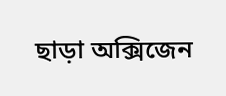ছাড়া অক্সিজেন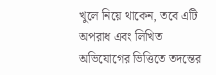খুলে নিয়ে থাকেন, তবে এটি অপরাধ এবং লিখিত অভিযোগের ভিত্তিতে তদন্তের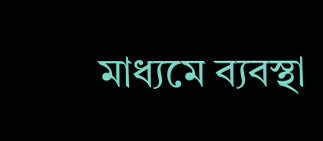মাধ্যমে ব্যবস্থা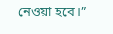নেওয়া হবে।”